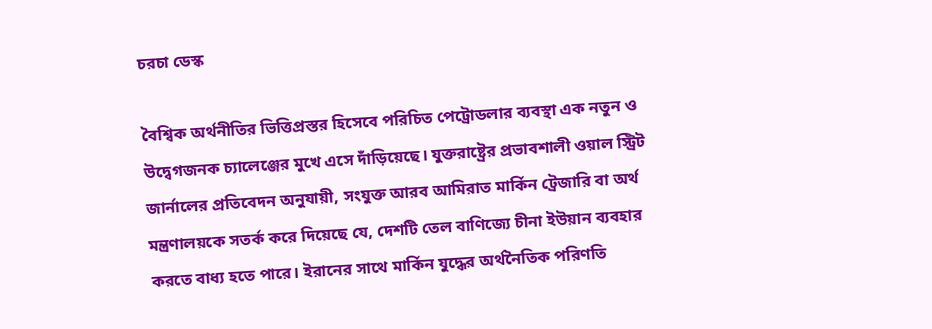চরচা ডেস্ক

বৈশ্বিক অর্থনীতির ভিত্তিপ্রস্তর হিসেবে পরিচিত পেট্রোডলার ব্যবস্থা এক নতুন ও উদ্বেগজনক চ্যালেঞ্জের মুখে এসে দাঁড়িয়েছে। যুক্তরাষ্ট্রের প্রভাবশালী ওয়াল স্ট্রিট জার্নালের প্রতিবেদন অনুযায়ী, সংযুক্ত আরব আমিরাত মার্কিন ট্রেজারি বা অর্থ মন্ত্রণালয়কে সতর্ক করে দিয়েছে যে, দেশটি তেল বাণিজ্যে চীনা ইউয়ান ব্যবহার করতে বাধ্য হতে পারে। ইরানের সাথে মার্কিন যুদ্ধের অর্থনৈতিক পরিণতি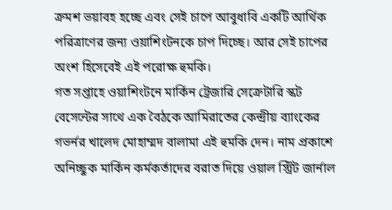ক্রমশ ভয়াবহ হচ্ছে এবং সেই চাপে আবুধাবি একটি আর্থিক পরিত্রাণের জন্য ওয়াশিংটনকে চাপ দিচ্ছে। আর সেই চাপের অংশ হিসেবেই এই পরোক্ষ হুমকি।
গত সপ্তাহে ওয়াশিংটনে মার্কিন ট্রেজারি সেক্রেটারি স্কট বেসেন্টের সাথে এক বৈঠকে আমিরাতের কেন্দ্রীয় ব্যাংকের গভর্নর খালেদ মোহাম্মদ বালামা এই হুমকি দেন। নাম প্রকাশে অনিচ্ছুক মার্কিন কর্মকর্তাদের বরাত দিয়ে ওয়াল স্ট্রিট জার্নাল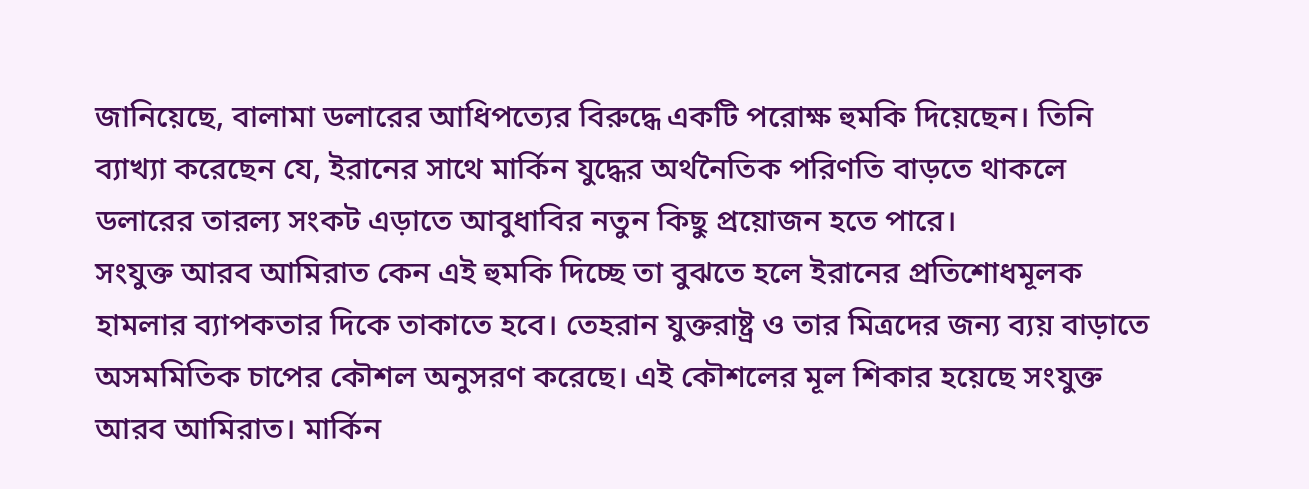জানিয়েছে, বালামা ডলারের আধিপত্যের বিরুদ্ধে একটি পরোক্ষ হুমকি দিয়েছেন। তিনি ব্যাখ্যা করেছেন যে, ইরানের সাথে মার্কিন যুদ্ধের অর্থনৈতিক পরিণতি বাড়তে থাকলে ডলারের তারল্য সংকট এড়াতে আবুধাবির নতুন কিছু প্রয়োজন হতে পারে।
সংযুক্ত আরব আমিরাত কেন এই হুমকি দিচ্ছে তা বুঝতে হলে ইরানের প্রতিশোধমূলক হামলার ব্যাপকতার দিকে তাকাতে হবে। তেহরান যুক্তরাষ্ট্র ও তার মিত্রদের জন্য ব্যয় বাড়াতে অসমমিতিক চাপের কৌশল অনুসরণ করেছে। এই কৌশলের মূল শিকার হয়েছে সংযুক্ত আরব আমিরাত। মার্কিন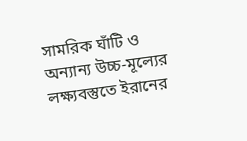সামরিক ঘাঁটি ও অন্যান্য উচ্চ-মূল্যের লক্ষ্যবস্তুতে ইরানের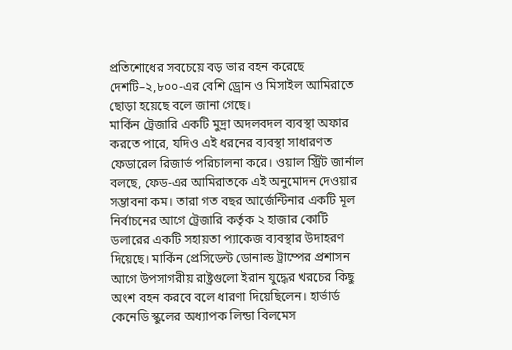প্রতিশোধের সবচেয়ে বড় ভার বহন করেছে দেশটি–২,৮০০-এর বেশি ড্রোন ও মিসাইল আমিরাতে ছোড়া হয়েছে বলে জানা গেছে।
মার্কিন ট্রেজারি একটি মুদ্রা অদলবদল ব্যবস্থা অফার করতে পারে, যদিও এই ধরনের ব্যবস্থা সাধারণত ফেডারেল রিজার্ভ পরিচালনা করে। ওয়াল স্ট্রিট জার্নাল বলছে, ফেড-এর আমিরাতকে এই অনুমোদন দেওয়ার সম্ভাবনা কম। তারা গত বছর আর্জেন্টিনার একটি মূল নির্বাচনের আগে ট্রেজারি কর্তৃক ২ হাজার কোটি ডলারের একটি সহায়তা প্যাকেজ ব্যবস্থার উদাহরণ দিয়েছে। মার্কিন প্রেসিডেন্ট ডোনাল্ড ট্রাম্পের প্রশাসন আগে উপসাগরীয় রাষ্ট্রগুলো ইরান যুদ্ধের খরচের কিছু অংশ বহন করবে বলে ধারণা দিয়েছিলেন। হার্ভার্ড কেনেডি স্কুলের অধ্যাপক লিন্ডা বিলমেস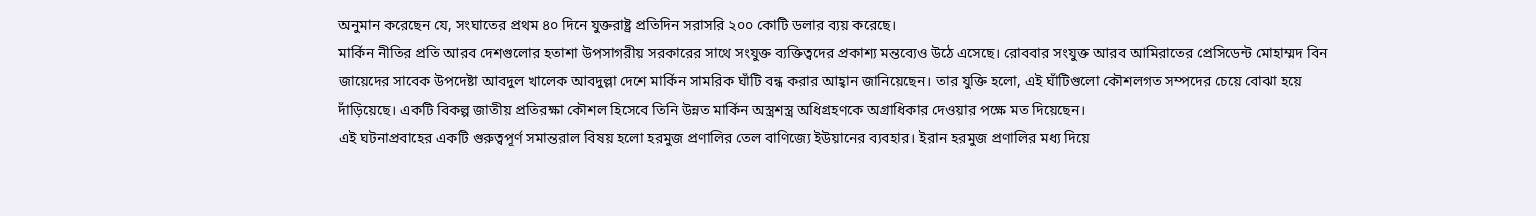অনুমান করেছেন যে, সংঘাতের প্রথম ৪০ দিনে যুক্তরাষ্ট্র প্রতিদিন সরাসরি ২০০ কোটি ডলার ব্যয় করেছে।
মার্কিন নীতির প্রতি আরব দেশগুলোর হতাশা উপসাগরীয় সরকারের সাথে সংযুক্ত ব্যক্তিত্বদের প্রকাশ্য মন্তব্যেও উঠে এসেছে। রোববার সংযুক্ত আরব আমিরাতের প্রেসিডেন্ট মোহাম্মদ বিন জায়েদের সাবেক উপদেষ্টা আবদুল খালেক আবদুল্লা দেশে মার্কিন সামরিক ঘাঁটি বন্ধ করার আহ্বান জানিয়েছেন। তার যুক্তি হলো, এই ঘাঁটিগুলো কৌশলগত সম্পদের চেয়ে বোঝা হয়ে দাঁড়িয়েছে। একটি বিকল্প জাতীয় প্রতিরক্ষা কৌশল হিসেবে তিনি উন্নত মার্কিন অস্ত্রশস্ত্র অধিগ্রহণকে অগ্রাধিকার দেওয়ার পক্ষে মত দিয়েছেন।
এই ঘটনাপ্রবাহের একটি গুরুত্বপূর্ণ সমান্তরাল বিষয় হলো হরমুজ প্রণালির তেল বাণিজ্যে ইউয়ানের ব্যবহার। ইরান হরমুজ প্রণালির মধ্য দিয়ে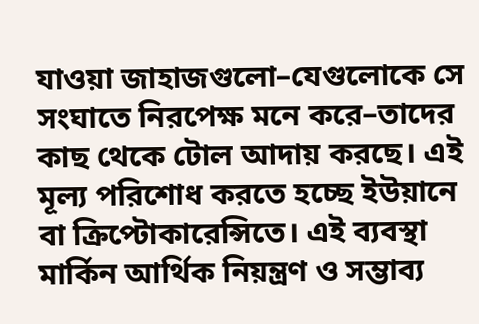যাওয়া জাহাজগুলো–যেগুলোকে সে সংঘাতে নিরপেক্ষ মনে করে–তাদের কাছ থেকে টোল আদায় করছে। এই মূল্য পরিশোধ করতে হচ্ছে ইউয়ানে বা ক্রিপ্টোকারেন্সিতে। এই ব্যবস্থা মার্কিন আর্থিক নিয়ন্ত্রণ ও সম্ভাব্য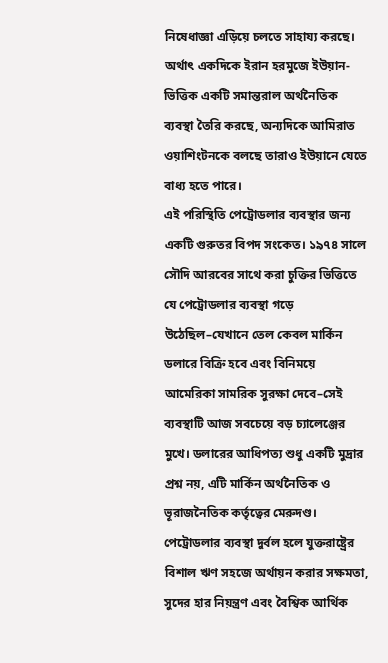নিষেধাজ্ঞা এড়িয়ে চলতে সাহায্য করছে। অর্থাৎ একদিকে ইরান হরমুজে ইউয়ান-ভিত্তিক একটি সমান্তরাল অর্থনৈতিক ব্যবস্থা তৈরি করছে, অন্যদিকে আমিরাত ওয়াশিংটনকে বলছে তারাও ইউয়ানে যেতে বাধ্য হতে পারে।
এই পরিস্থিতি পেট্রোডলার ব্যবস্থার জন্য একটি গুরুতর বিপদ সংকেত। ১৯৭৪ সালে সৌদি আরবের সাথে করা চুক্তির ভিত্তিতে যে পেট্রোডলার ব্যবস্থা গড়ে উঠেছিল–যেখানে তেল কেবল মার্কিন ডলারে বিক্রি হবে এবং বিনিময়ে আমেরিকা সামরিক সুরক্ষা দেবে–সেই ব্যবস্থাটি আজ সবচেয়ে বড় চ্যালেঞ্জের মুখে। ডলারের আধিপত্য শুধু একটি মুদ্রার প্রশ্ন নয়, এটি মার্কিন অর্থনৈতিক ও ভূরাজনৈতিক কর্তৃত্বের মেরুদণ্ড। পেট্রোডলার ব্যবস্থা দুর্বল হলে যুক্তরাষ্ট্রের বিশাল ঋণ সহজে অর্থায়ন করার সক্ষমতা, সুদের হার নিয়ন্ত্রণ এবং বৈশ্বিক আর্থিক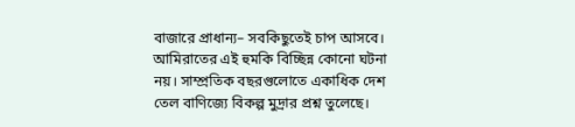বাজারে প্রাধান্য– সবকিছুতেই চাপ আসবে।
আমিরাতের এই হুমকি বিচ্ছিন্ন কোনো ঘটনা নয়। সাম্প্রতিক বছরগুলোতে একাধিক দেশ তেল বাণিজ্যে বিকল্প মুদ্রার প্রশ্ন তুলেছে।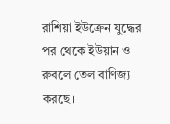রাশিয়া ইউক্রেন যুদ্ধের পর থেকে ইউয়ান ও রুবলে তেল বাণিজ্য করছে।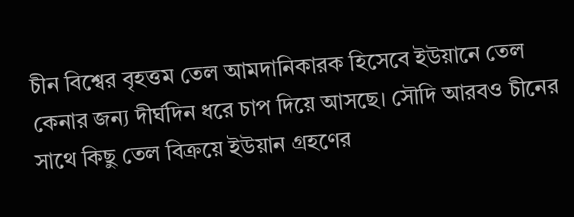চীন বিশ্বের বৃহত্তম তেল আমদানিকারক হিসেবে ইউয়ানে তেল কেনার জন্য দীর্ঘদিন ধরে চাপ দিয়ে আসছে। সৌদি আরবও চীনের সাথে কিছু তেল বিক্রয়ে ইউয়ান গ্রহণের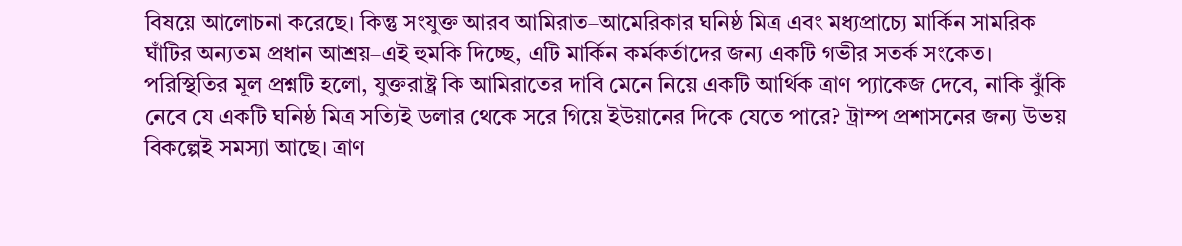বিষয়ে আলোচনা করেছে। কিন্তু সংযুক্ত আরব আমিরাত–আমেরিকার ঘনিষ্ঠ মিত্র এবং মধ্যপ্রাচ্যে মার্কিন সামরিক ঘাঁটির অন্যতম প্রধান আশ্রয়–এই হুমকি দিচ্ছে, এটি মার্কিন কর্মকর্তাদের জন্য একটি গভীর সতর্ক সংকেত।
পরিস্থিতির মূল প্রশ্নটি হলো, যুক্তরাষ্ট্র কি আমিরাতের দাবি মেনে নিয়ে একটি আর্থিক ত্রাণ প্যাকেজ দেবে, নাকি ঝুঁকি নেবে যে একটি ঘনিষ্ঠ মিত্র সত্যিই ডলার থেকে সরে গিয়ে ইউয়ানের দিকে যেতে পারে? ট্রাম্প প্রশাসনের জন্য উভয় বিকল্পেই সমস্যা আছে। ত্রাণ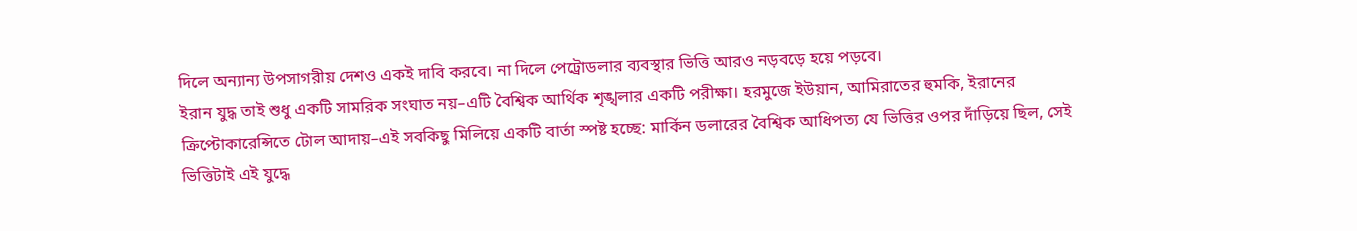দিলে অন্যান্য উপসাগরীয় দেশও একই দাবি করবে। না দিলে পেট্রোডলার ব্যবস্থার ভিত্তি আরও নড়বড়ে হয়ে পড়বে।
ইরান যুদ্ধ তাই শুধু একটি সামরিক সংঘাত নয়–এটি বৈশ্বিক আর্থিক শৃঙ্খলার একটি পরীক্ষা। হরমুজে ইউয়ান, আমিরাতের হুমকি, ইরানের ক্রিপ্টোকারেন্সিতে টোল আদায়–এই সবকিছু মিলিয়ে একটি বার্তা স্পষ্ট হচ্ছে: মার্কিন ডলারের বৈশ্বিক আধিপত্য যে ভিত্তির ওপর দাঁড়িয়ে ছিল, সেই ভিত্তিটাই এই যুদ্ধে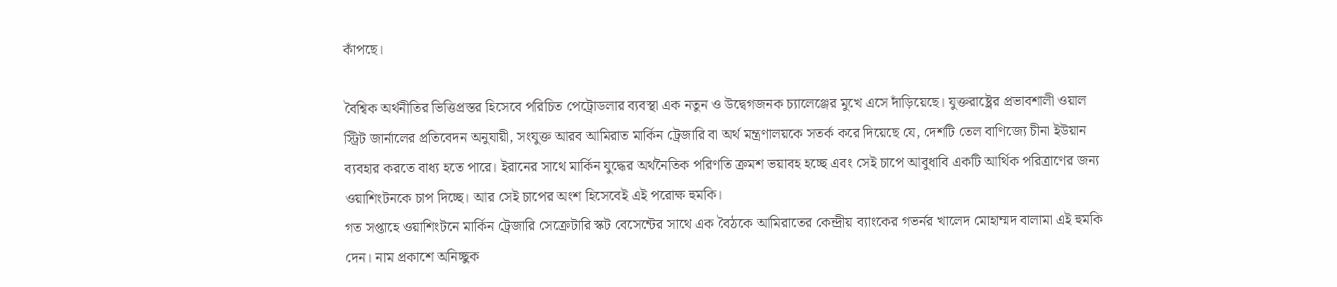কাঁপছে।

বৈশ্বিক অর্থনীতির ভিত্তিপ্রস্তর হিসেবে পরিচিত পেট্রোডলার ব্যবস্থা এক নতুন ও উদ্বেগজনক চ্যালেঞ্জের মুখে এসে দাঁড়িয়েছে। যুক্তরাষ্ট্রের প্রভাবশালী ওয়াল স্ট্রিট জার্নালের প্রতিবেদন অনুযায়ী, সংযুক্ত আরব আমিরাত মার্কিন ট্রেজারি বা অর্থ মন্ত্রণালয়কে সতর্ক করে দিয়েছে যে, দেশটি তেল বাণিজ্যে চীনা ইউয়ান ব্যবহার করতে বাধ্য হতে পারে। ইরানের সাথে মার্কিন যুদ্ধের অর্থনৈতিক পরিণতি ক্রমশ ভয়াবহ হচ্ছে এবং সেই চাপে আবুধাবি একটি আর্থিক পরিত্রাণের জন্য ওয়াশিংটনকে চাপ দিচ্ছে। আর সেই চাপের অংশ হিসেবেই এই পরোক্ষ হুমকি।
গত সপ্তাহে ওয়াশিংটনে মার্কিন ট্রেজারি সেক্রেটারি স্কট বেসেন্টের সাথে এক বৈঠকে আমিরাতের কেন্দ্রীয় ব্যাংকের গভর্নর খালেদ মোহাম্মদ বালামা এই হুমকি দেন। নাম প্রকাশে অনিচ্ছুক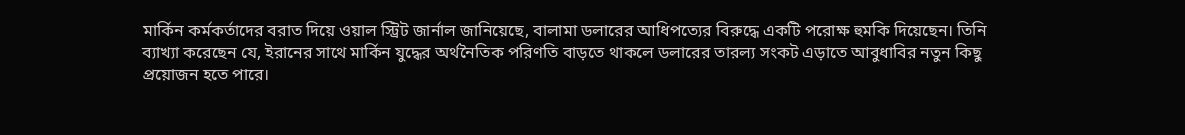মার্কিন কর্মকর্তাদের বরাত দিয়ে ওয়াল স্ট্রিট জার্নাল জানিয়েছে, বালামা ডলারের আধিপত্যের বিরুদ্ধে একটি পরোক্ষ হুমকি দিয়েছেন। তিনি ব্যাখ্যা করেছেন যে, ইরানের সাথে মার্কিন যুদ্ধের অর্থনৈতিক পরিণতি বাড়তে থাকলে ডলারের তারল্য সংকট এড়াতে আবুধাবির নতুন কিছু প্রয়োজন হতে পারে।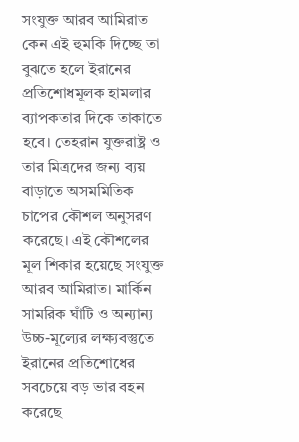সংযুক্ত আরব আমিরাত কেন এই হুমকি দিচ্ছে তা বুঝতে হলে ইরানের প্রতিশোধমূলক হামলার ব্যাপকতার দিকে তাকাতে হবে। তেহরান যুক্তরাষ্ট্র ও তার মিত্রদের জন্য ব্যয় বাড়াতে অসমমিতিক চাপের কৌশল অনুসরণ করেছে। এই কৌশলের মূল শিকার হয়েছে সংযুক্ত আরব আমিরাত। মার্কিন সামরিক ঘাঁটি ও অন্যান্য উচ্চ-মূল্যের লক্ষ্যবস্তুতে ইরানের প্রতিশোধের সবচেয়ে বড় ভার বহন করেছে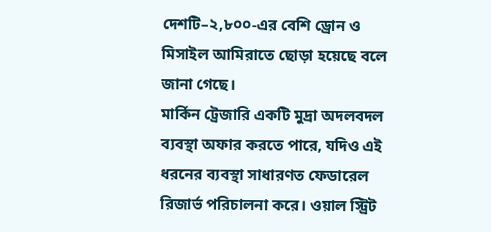দেশটি–২,৮০০-এর বেশি ড্রোন ও মিসাইল আমিরাতে ছোড়া হয়েছে বলে জানা গেছে।
মার্কিন ট্রেজারি একটি মুদ্রা অদলবদল ব্যবস্থা অফার করতে পারে, যদিও এই ধরনের ব্যবস্থা সাধারণত ফেডারেল রিজার্ভ পরিচালনা করে। ওয়াল স্ট্রিট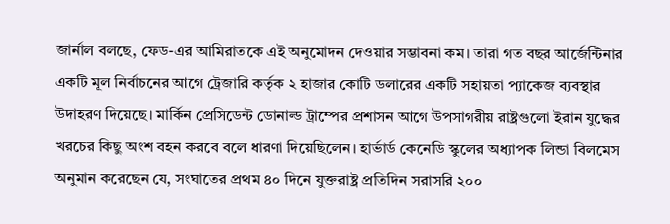জার্নাল বলছে, ফেড-এর আমিরাতকে এই অনুমোদন দেওয়ার সম্ভাবনা কম। তারা গত বছর আর্জেন্টিনার একটি মূল নির্বাচনের আগে ট্রেজারি কর্তৃক ২ হাজার কোটি ডলারের একটি সহায়তা প্যাকেজ ব্যবস্থার উদাহরণ দিয়েছে। মার্কিন প্রেসিডেন্ট ডোনাল্ড ট্রাম্পের প্রশাসন আগে উপসাগরীয় রাষ্ট্রগুলো ইরান যুদ্ধের খরচের কিছু অংশ বহন করবে বলে ধারণা দিয়েছিলেন। হার্ভার্ড কেনেডি স্কুলের অধ্যাপক লিন্ডা বিলমেস অনুমান করেছেন যে, সংঘাতের প্রথম ৪০ দিনে যুক্তরাষ্ট্র প্রতিদিন সরাসরি ২০০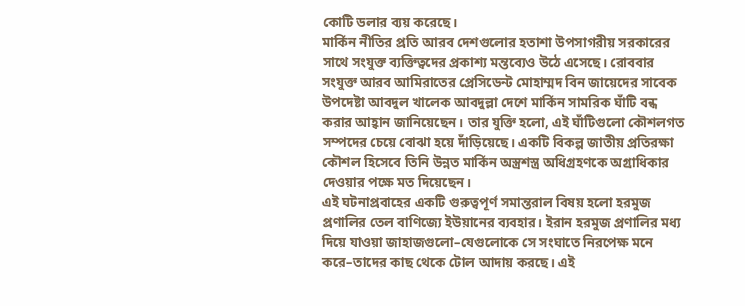কোটি ডলার ব্যয় করেছে।
মার্কিন নীতির প্রতি আরব দেশগুলোর হতাশা উপসাগরীয় সরকারের সাথে সংযুক্ত ব্যক্তিত্বদের প্রকাশ্য মন্তব্যেও উঠে এসেছে। রোববার সংযুক্ত আরব আমিরাতের প্রেসিডেন্ট মোহাম্মদ বিন জায়েদের সাবেক উপদেষ্টা আবদুল খালেক আবদুল্লা দেশে মার্কিন সামরিক ঘাঁটি বন্ধ করার আহ্বান জানিয়েছেন। তার যুক্তি হলো, এই ঘাঁটিগুলো কৌশলগত সম্পদের চেয়ে বোঝা হয়ে দাঁড়িয়েছে। একটি বিকল্প জাতীয় প্রতিরক্ষা কৌশল হিসেবে তিনি উন্নত মার্কিন অস্ত্রশস্ত্র অধিগ্রহণকে অগ্রাধিকার দেওয়ার পক্ষে মত দিয়েছেন।
এই ঘটনাপ্রবাহের একটি গুরুত্বপূর্ণ সমান্তরাল বিষয় হলো হরমুজ প্রণালির তেল বাণিজ্যে ইউয়ানের ব্যবহার। ইরান হরমুজ প্রণালির মধ্য দিয়ে যাওয়া জাহাজগুলো–যেগুলোকে সে সংঘাতে নিরপেক্ষ মনে করে–তাদের কাছ থেকে টোল আদায় করছে। এই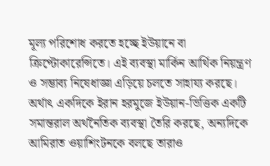মূল্য পরিশোধ করতে হচ্ছে ইউয়ানে বা ক্রিপ্টোকারেন্সিতে। এই ব্যবস্থা মার্কিন আর্থিক নিয়ন্ত্রণ ও সম্ভাব্য নিষেধাজ্ঞা এড়িয়ে চলতে সাহায্য করছে। অর্থাৎ একদিকে ইরান হরমুজে ইউয়ান-ভিত্তিক একটি সমান্তরাল অর্থনৈতিক ব্যবস্থা তৈরি করছে, অন্যদিকে আমিরাত ওয়াশিংটনকে বলছে তারাও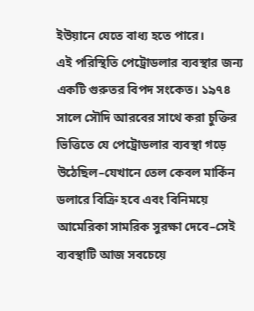ইউয়ানে যেতে বাধ্য হতে পারে।
এই পরিস্থিতি পেট্রোডলার ব্যবস্থার জন্য একটি গুরুতর বিপদ সংকেত। ১৯৭৪ সালে সৌদি আরবের সাথে করা চুক্তির ভিত্তিতে যে পেট্রোডলার ব্যবস্থা গড়ে উঠেছিল–যেখানে তেল কেবল মার্কিন ডলারে বিক্রি হবে এবং বিনিময়ে আমেরিকা সামরিক সুরক্ষা দেবে–সেই ব্যবস্থাটি আজ সবচেয়ে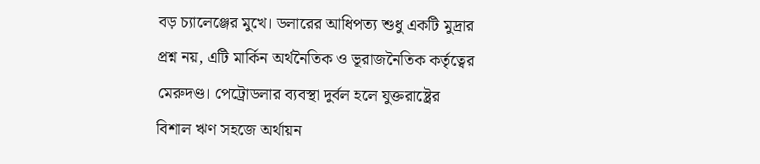বড় চ্যালেঞ্জের মুখে। ডলারের আধিপত্য শুধু একটি মুদ্রার প্রশ্ন নয়, এটি মার্কিন অর্থনৈতিক ও ভূরাজনৈতিক কর্তৃত্বের মেরুদণ্ড। পেট্রোডলার ব্যবস্থা দুর্বল হলে যুক্তরাষ্ট্রের বিশাল ঋণ সহজে অর্থায়ন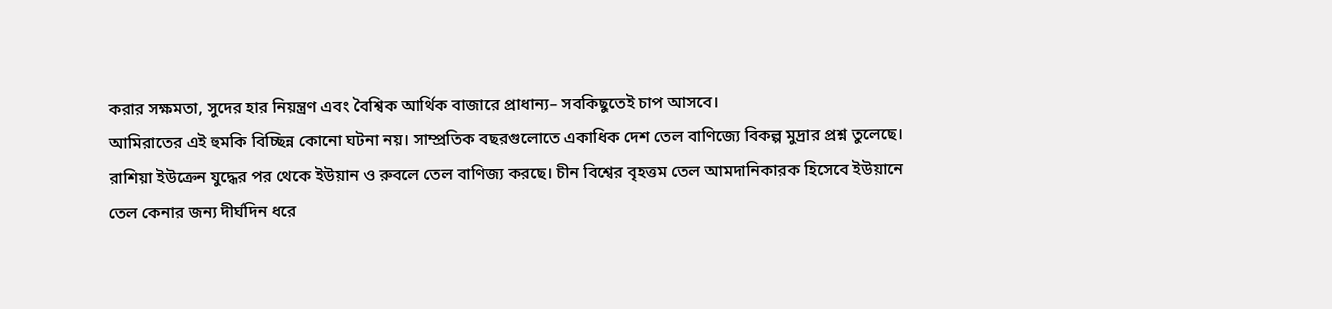করার সক্ষমতা, সুদের হার নিয়ন্ত্রণ এবং বৈশ্বিক আর্থিক বাজারে প্রাধান্য– সবকিছুতেই চাপ আসবে।
আমিরাতের এই হুমকি বিচ্ছিন্ন কোনো ঘটনা নয়। সাম্প্রতিক বছরগুলোতে একাধিক দেশ তেল বাণিজ্যে বিকল্প মুদ্রার প্রশ্ন তুলেছে। রাশিয়া ইউক্রেন যুদ্ধের পর থেকে ইউয়ান ও রুবলে তেল বাণিজ্য করছে। চীন বিশ্বের বৃহত্তম তেল আমদানিকারক হিসেবে ইউয়ানে তেল কেনার জন্য দীর্ঘদিন ধরে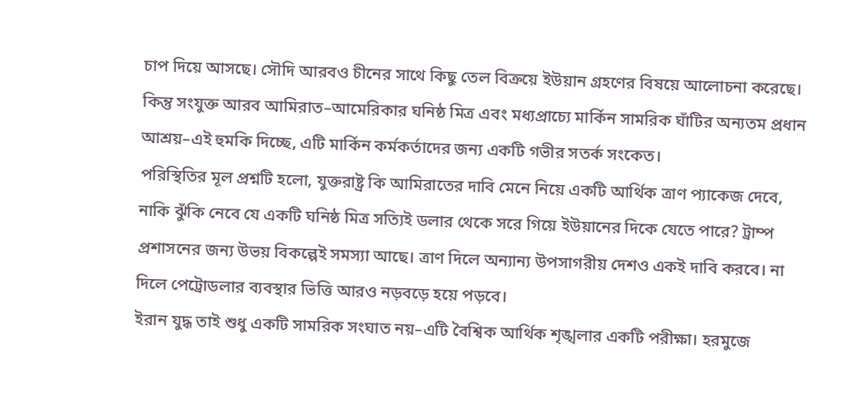চাপ দিয়ে আসছে। সৌদি আরবও চীনের সাথে কিছু তেল বিক্রয়ে ইউয়ান গ্রহণের বিষয়ে আলোচনা করেছে। কিন্তু সংযুক্ত আরব আমিরাত–আমেরিকার ঘনিষ্ঠ মিত্র এবং মধ্যপ্রাচ্যে মার্কিন সামরিক ঘাঁটির অন্যতম প্রধান আশ্রয়–এই হুমকি দিচ্ছে, এটি মার্কিন কর্মকর্তাদের জন্য একটি গভীর সতর্ক সংকেত।
পরিস্থিতির মূল প্রশ্নটি হলো, যুক্তরাষ্ট্র কি আমিরাতের দাবি মেনে নিয়ে একটি আর্থিক ত্রাণ প্যাকেজ দেবে, নাকি ঝুঁকি নেবে যে একটি ঘনিষ্ঠ মিত্র সত্যিই ডলার থেকে সরে গিয়ে ইউয়ানের দিকে যেতে পারে? ট্রাম্প প্রশাসনের জন্য উভয় বিকল্পেই সমস্যা আছে। ত্রাণ দিলে অন্যান্য উপসাগরীয় দেশও একই দাবি করবে। না দিলে পেট্রোডলার ব্যবস্থার ভিত্তি আরও নড়বড়ে হয়ে পড়বে।
ইরান যুদ্ধ তাই শুধু একটি সামরিক সংঘাত নয়–এটি বৈশ্বিক আর্থিক শৃঙ্খলার একটি পরীক্ষা। হরমুজে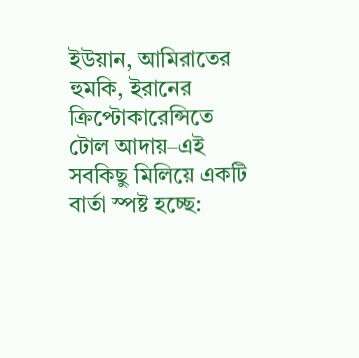ইউয়ান, আমিরাতের হুমকি, ইরানের ক্রিপ্টোকারেন্সিতে টোল আদায়–এই সবকিছু মিলিয়ে একটি বার্তা স্পষ্ট হচ্ছে: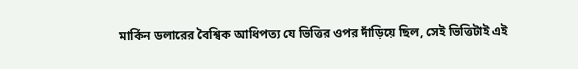মার্কিন ডলারের বৈশ্বিক আধিপত্য যে ভিত্তির ওপর দাঁড়িয়ে ছিল, সেই ভিত্তিটাই এই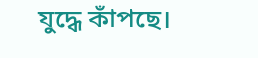যুদ্ধে কাঁপছে।